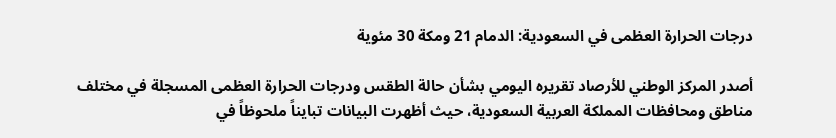درجات الحرارة العظمى في السعودية: الدمام 21 ومكة 30 مئوية

أصدر المركز الوطني للأرصاد تقريره اليومي بشأن حالة الطقس ودرجات الحرارة العظمى المسجلة في مختلف مناطق ومحافظات المملكة العربية السعودية، حيث أظهرت البيانات تبايناً ملحوظاً في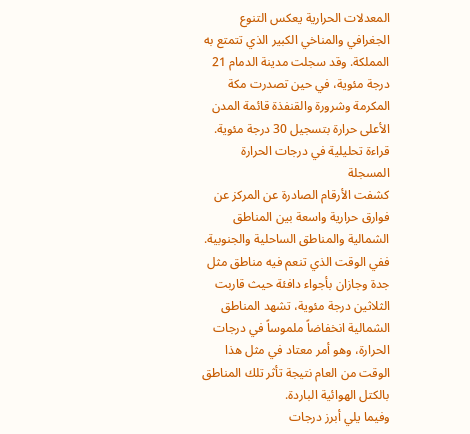المعدلات الحرارية يعكس التنوع الجغرافي والمناخي الكبير الذي تتمتع به المملكة. وقد سجلت مدينة الدمام 21 درجة مئوية، في حين تصدرت مكة المكرمة وشرورة والقنفذة قائمة المدن الأعلى حرارة بتسجيل 30 درجة مئوية.
قراءة تحليلية في درجات الحرارة المسجلة
كشفت الأرقام الصادرة عن المركز عن فوارق حرارية واسعة بين المناطق الشمالية والمناطق الساحلية والجنوبية. ففي الوقت الذي تنعم فيه مناطق مثل جدة وجازان بأجواء دافئة حيث قاربت الثلاثين درجة مئوية، تشهد المناطق الشمالية انخفاضاً ملموساً في درجات الحرارة، وهو أمر معتاد في مثل هذا الوقت من العام نتيجة تأثر تلك المناطق بالكتل الهوائية الباردة.
وفيما يلي أبرز درجات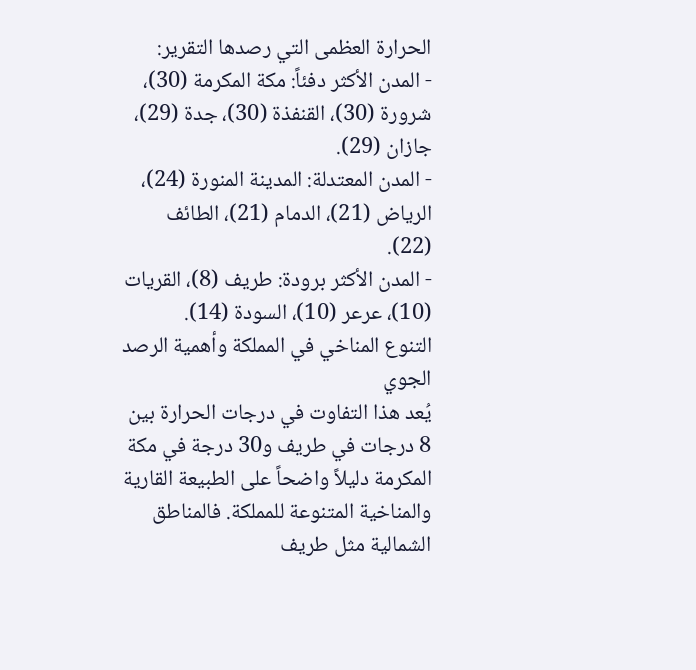الحرارة العظمى التي رصدها التقرير:
- المدن الأكثر دفئاً: مكة المكرمة (30)، شرورة (30)، القنفذة (30)، جدة (29)، جازان (29).
- المدن المعتدلة: المدينة المنورة (24)، الرياض (21)، الدمام (21)، الطائف (22).
- المدن الأكثر برودة: طريف (8)، القريات (10)، عرعر (10)، السودة (14).
التنوع المناخي في المملكة وأهمية الرصد الجوي
يُعد هذا التفاوت في درجات الحرارة بين 8 درجات في طريف و30 درجة في مكة المكرمة دليلاً واضحاً على الطبيعة القارية والمناخية المتنوعة للمملكة. فالمناطق الشمالية مثل طريف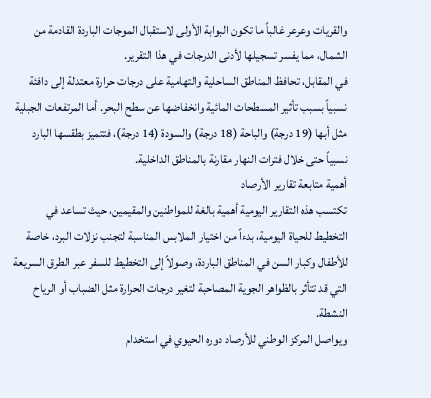والقريات وعرعر غالباً ما تكون البوابة الأولى لاستقبال الموجات الباردة القادمة من الشمال، مما يفسر تسجيلها لأدنى الدرجات في هذا التقرير.
في المقابل، تحافظ المناطق الساحلية والتهامية على درجات حرارة معتدلة إلى دافئة نسبياً بسبب تأثير المسطحات المائية وانخفاضها عن سطح البحر. أما المرتفعات الجبلية مثل أبها (19 درجة) والباحة (18 درجة) والسودة (14 درجة)، فتتميز بطقسها البارد نسبياً حتى خلال فترات النهار مقارنة بالمناطق الداخلية.
أهمية متابعة تقارير الأرصاد
تكتسب هذه التقارير اليومية أهمية بالغة للمواطنين والمقيمين، حيث تساعد في التخطيط للحياة اليومية، بدءاً من اختيار الملابس المناسبة لتجنب نزلات البرد، خاصة للأطفال وكبار السن في المناطق الباردة، وصولاً إلى التخطيط للسفر عبر الطرق السريعة التي قد تتأثر بالظواهر الجوية المصاحبة لتغير درجات الحرارة مثل الضباب أو الرياح النشطة.
ويواصل المركز الوطني للأرصاد دوره الحيوي في استخدام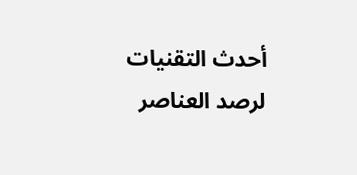أحدث التقنيات لرصد العناصر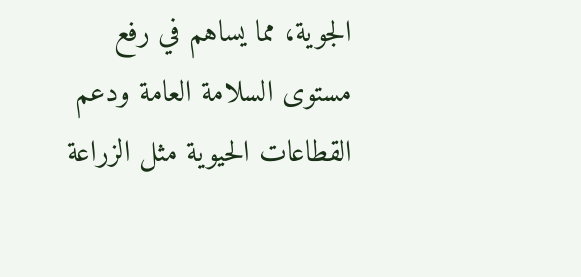الجوية، مما يساهم في رفع مستوى السلامة العامة ودعم القطاعات الحيوية مثل الزراعة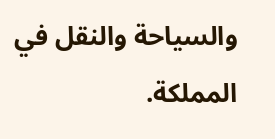والسياحة والنقل في المملكة.